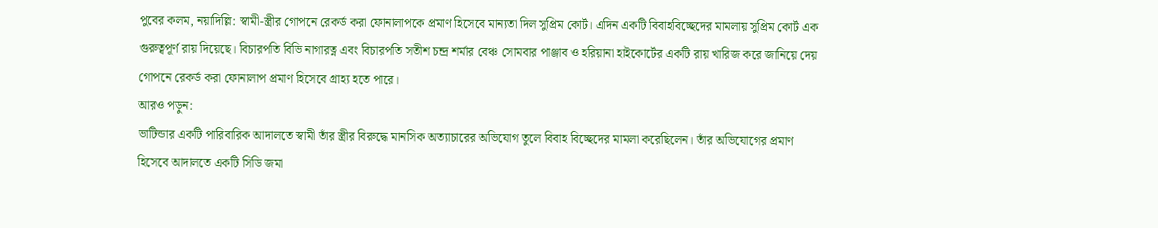পুবের কলম, নয়াদিল্লি: স্বামী-স্ত্রীর গোপনে রেকর্ড করা ফোনালাপকে প্রমাণ হিসেবে মান্যতা দিল সুপ্রিম কোর্ট। এদিন একটি বিবাহবিচ্ছেদের মামলায় সুপ্রিম কোর্ট এক গুরুত্বপূর্ণ রায় দিয়েছে। বিচারপতি বিভি নাগারত্ন এবং বিচারপতি সতীশ চন্দ্র শর্মার বেঞ্চ সোমবার পাঞ্জাব ও হরিয়ানা হাইকোর্টের একটি রায় খারিজ করে জানিয়ে দেয় গোপনে রেকর্ড করা ফোনালাপ প্রমাণ হিসেবে গ্রাহ্য হতে পারে।
আরও পড়ুন:
ভাটিন্ডার একটি পারিবারিক আদালতে স্বামী তাঁর স্ত্রীর বিরুদ্ধে মানসিক অত্যাচারের অভিযোগ তুলে বিবাহ বিচ্ছেদের মামলা করেছিলেন। তাঁর অভিযোগের প্রমাণ হিসেবে আদালতে একটি সিডি জমা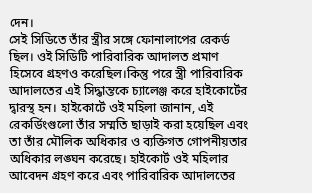দেন।
সেই সিডিতে তাঁর স্ত্রীর সঙ্গে ফোনালাপের রেকর্ড ছিল। ওই সিডিটি পারিবারিক আদালত প্রমাণ হিসেবে গ্রহণও করেছিল।কিন্তু পরে স্ত্রী পারিবারিক আদালতের এই সিদ্ধান্তকে চ্যালেঞ্জ করে হাইকোর্টের দ্বারস্থ হন। হাইকোর্টে ওই মহিলা জানান, এই রেকর্ডিংগুলো তাঁর সম্মতি ছাড়াই করা হয়েছিল এবং তা তাঁর মৌলিক অধিকার ও ব্যক্তিগত গোপনীয়তার অধিকার লঙ্ঘন করেছে। হাইকোর্ট ওই মহিলার আবেদন গ্রহণ করে এবং পারিবারিক আদালতের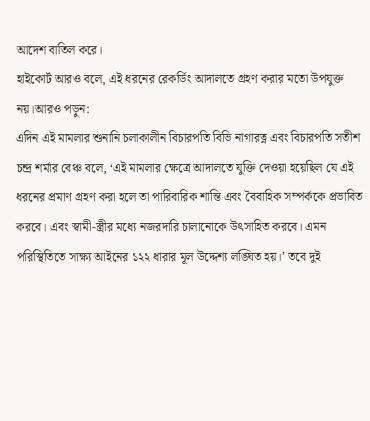আদেশ বাতিল করে।
হাইকোর্ট আরও বলে, এই ধরনের রেকর্ডিং আদালতে গ্রহণ করার মতো উপযুক্ত নয়।আরও পড়ুন:
এদিন এই মামলার শুনানি চলাকালীন বিচারপতি বিভি নাগারত্ন এবং বিচারপতি সতীশ চন্দ্র শর্মার বেঞ্চ বলে, ‘এই মামলার ক্ষেত্রে আদালতে যুক্তি দেওয়া হয়েছিল যে এই ধরনের প্রমাণ গ্রহণ করা হলে তা পারিবারিক শান্তি এবং বৈবাহিক সম্পর্ককে প্রভাবিত করবে। এবং স্বামী-স্ত্রীর মধ্যে নজরদারি চালানোকে উৎসাহিত করবে। এমন পরিস্থিতিতে সাক্ষ্য আইনের ১২২ ধারার মূল উদ্দেশ্য লঙ্ঘিত হয়।’ তবে দুই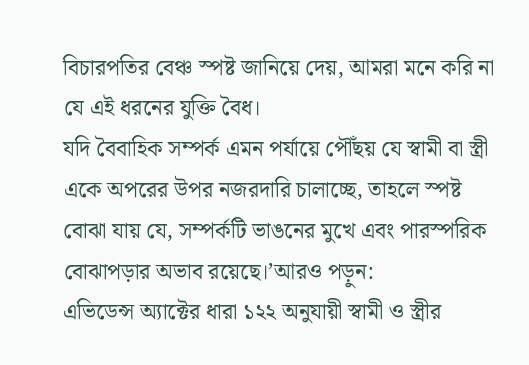বিচারপতির বেঞ্চ স্পষ্ট জানিয়ে দেয়, আমরা মনে করি না যে এই ধরনের যুক্তি বৈধ।
যদি বৈবাহিক সম্পর্ক এমন পর্যায়ে পৌঁছয় যে স্বামী বা স্ত্রী একে অপরের উপর নজরদারি চালাচ্ছে, তাহলে স্পষ্ট বোঝা যায় যে, সম্পর্কটি ভাঙনের মুখে এবং পারস্পরিক বোঝাপড়ার অভাব রয়েছে।’আরও পড়ুন:
এভিডেন্স অ্যাক্টের ধারা ১২২ অনুযায়ী স্বামী ও স্ত্রীর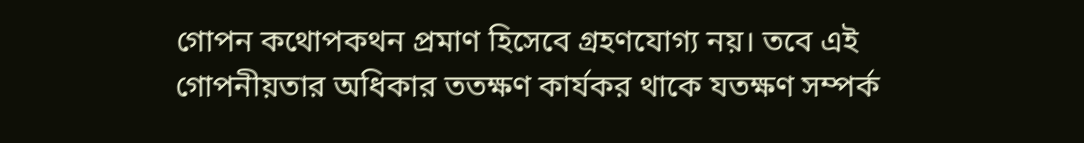গোপন কথোপকথন প্রমাণ হিসেবে গ্রহণযোগ্য নয়। তবে এই গোপনীয়তার অধিকার ততক্ষণ কার্যকর থাকে যতক্ষণ সম্পর্ক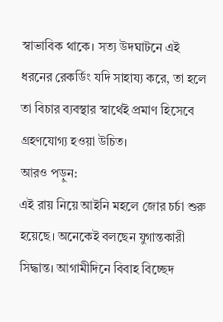স্বাভাবিক থাকে। সত্য উদঘাটনে এই ধরনের রেকর্ডিং যদি সাহায্য করে, তা হলে তা বিচার ব্যবস্থার স্বার্থেই প্রমাণ হিসেবে গ্রহণযোগ্য হওয়া উচিত।
আরও পড়ুন:
এই রায় নিয়ে আইনি মহলে জোর চর্চা শুরু হয়েছে। অনেকেই বলছেন যুগান্তকারী সিদ্ধান্ত। আগামীদিনে বিবাহ বিচ্ছেদ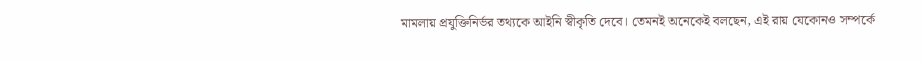মামলায় প্রযুক্তিনির্ভর তথ্যকে আইনি স্বীকৃতি দেবে। তেমনই অনেকেই বলছেন, এই রায় যেকোনও সম্পর্কে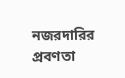নজরদারির প্রবণতা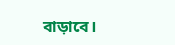বাড়াবে।